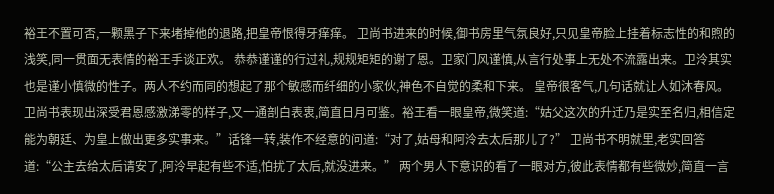裕王不置可否,一颗黑子下来堵掉他的退路,把皇帝恨得牙痒痒。 卫尚书进来的时候,御书房里气氛良好,只见皇帝脸上挂着标志性的和煦的浅笑,同一贯面无表情的裕王手谈正欢。 恭恭谨谨的行过礼,规规矩矩的谢了恩。卫家门风谨慎,从言行处事上无处不流露出来。卫泠其实也是谨小慎微的性子。两人不约而同的想起了那个敏感而纤细的小家伙,神色不自觉的柔和下来。 皇帝很客气,几句话就让人如沐春风。 卫尚书表现出深受君恩感激涕零的样子,又一通剖白表衷,简直日月可鉴。裕王看一眼皇帝,微笑道:“姑父这次的升迁乃是实至名归,相信定能为朝廷、为皇上做出更多实事来。”话锋一转,装作不经意的问道:“对了,姑母和阿泠去太后那儿了?” 卫尚书不明就里,老实回答道:“公主去给太后请安了,阿泠早起有些不适,怕扰了太后,就没进来。” 两个男人下意识的看了一眼对方,彼此表情都有些微妙,简直一言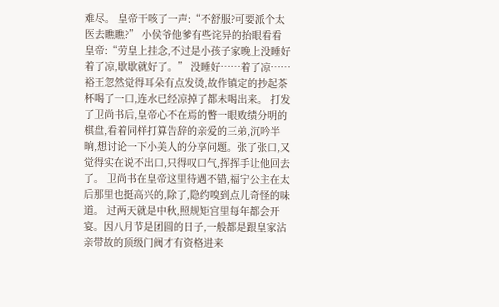难尽。 皇帝干咳了一声:“不舒服?可要派个太医去瞧瞧?” 小侯爷他爹有些诧异的抬眼看看皇帝:“劳皇上挂念,不过是小孩子家晚上没睡好着了凉,歇歇就好了。” 没睡好……着了凉……裕王忽然觉得耳朵有点发烫,故作镇定的抄起茶杯喝了一口,连水已经凉掉了都未喝出来。 打发了卫尚书后,皇帝心不在焉的瞥一眼败绩分明的棋盘,看着同样打算告辞的亲爱的三弟,沉吟半晌,想讨论一下小美人的分享问题。张了张口,又觉得实在说不出口,只得叹口气,挥挥手让他回去了。 卫尚书在皇帝这里待遇不错,福宁公主在太后那里也挺高兴的,除了,隐约嗅到点儿奇怪的味道。 过两天就是中秋,照规矩宫里每年都会开宴。因八月节是团圆的日子,一般都是跟皇家沾亲带故的顶级门阀才有资格进来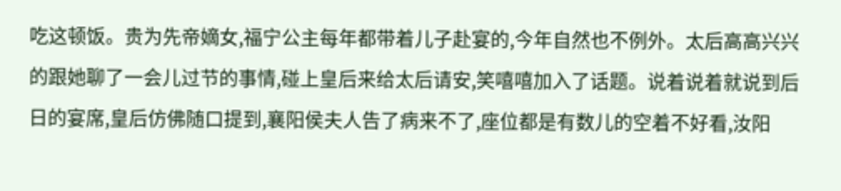吃这顿饭。贵为先帝嫡女,福宁公主每年都带着儿子赴宴的,今年自然也不例外。太后高高兴兴的跟她聊了一会儿过节的事情,碰上皇后来给太后请安,笑嘻嘻加入了话题。说着说着就说到后日的宴席,皇后仿佛随口提到,襄阳侯夫人告了病来不了,座位都是有数儿的空着不好看,汝阳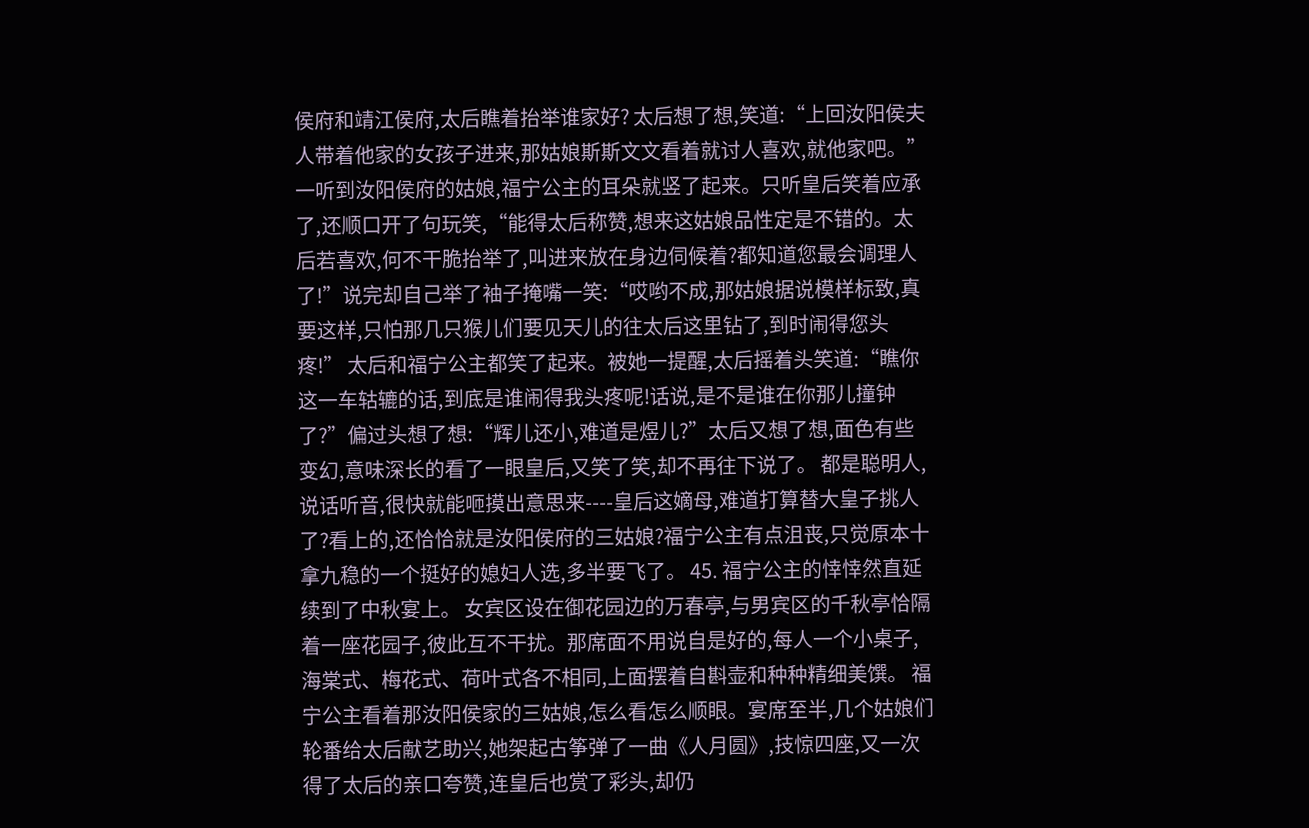侯府和靖江侯府,太后瞧着抬举谁家好? 太后想了想,笑道:“上回汝阳侯夫人带着他家的女孩子进来,那姑娘斯斯文文看着就讨人喜欢,就他家吧。” 一听到汝阳侯府的姑娘,福宁公主的耳朵就竖了起来。只听皇后笑着应承了,还顺口开了句玩笑,“能得太后称赞,想来这姑娘品性定是不错的。太后若喜欢,何不干脆抬举了,叫进来放在身边伺候着?都知道您最会调理人了!”说完却自己举了袖子掩嘴一笑:“哎哟不成,那姑娘据说模样标致,真要这样,只怕那几只猴儿们要见天儿的往太后这里钻了,到时闹得您头疼!” 太后和福宁公主都笑了起来。被她一提醒,太后摇着头笑道:“瞧你这一车轱辘的话,到底是谁闹得我头疼呢!话说,是不是谁在你那儿撞钟了?”偏过头想了想:“辉儿还小,难道是煜儿?”太后又想了想,面色有些变幻,意味深长的看了一眼皇后,又笑了笑,却不再往下说了。 都是聪明人,说话听音,很快就能咂摸出意思来----皇后这嫡母,难道打算替大皇子挑人了?看上的,还恰恰就是汝阳侯府的三姑娘?福宁公主有点沮丧,只觉原本十拿九稳的一个挺好的媳妇人选,多半要飞了。 45. 福宁公主的悻悻然直延续到了中秋宴上。 女宾区设在御花园边的万春亭,与男宾区的千秋亭恰隔着一座花园子,彼此互不干扰。那席面不用说自是好的,每人一个小桌子,海棠式、梅花式、荷叶式各不相同,上面摆着自斟壶和种种精细美馔。 福宁公主看着那汝阳侯家的三姑娘,怎么看怎么顺眼。宴席至半,几个姑娘们轮番给太后献艺助兴,她架起古筝弹了一曲《人月圆》,技惊四座,又一次得了太后的亲口夸赞,连皇后也赏了彩头,却仍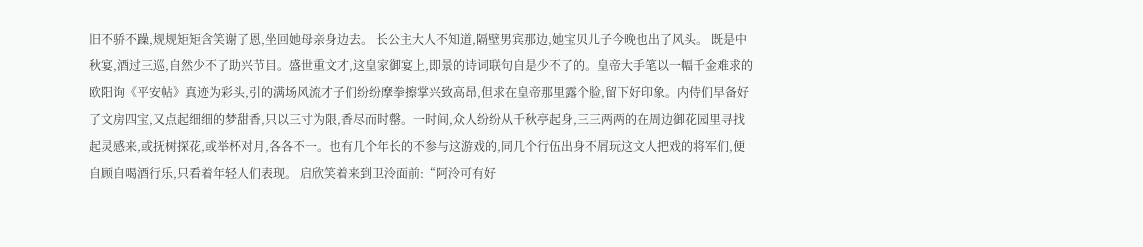旧不骄不躁,规规矩矩含笑谢了恩,坐回她母亲身边去。 长公主大人不知道,隔壁男宾那边,她宝贝儿子今晚也出了风头。 既是中秋宴,酒过三巡,自然少不了助兴节目。盛世重文才,这皇家御宴上,即景的诗词联句自是少不了的。皇帝大手笔以一幅千金难求的欧阳询《平安帖》真迹为彩头,引的满场风流才子们纷纷摩拳擦掌兴致高昂,但求在皇帝那里露个脸,留下好印象。内侍们早备好了文房四宝,又点起细细的梦甜香,只以三寸为限,香尽而时罄。一时间,众人纷纷从千秋亭起身,三三两两的在周边御花园里寻找起灵感来,或抚树探花,或举杯对月,各各不一。也有几个年长的不参与这游戏的,同几个行伍出身不屑玩这文人把戏的将军们,便自顾自喝酒行乐,只看着年轻人们表现。 启欣笑着来到卫泠面前:“阿泠可有好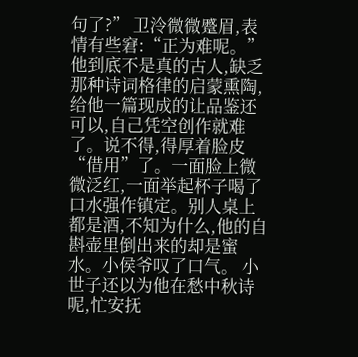句了?” 卫泠微微蹙眉,表情有些窘:“正为难呢。”他到底不是真的古人,缺乏那种诗词格律的启蒙熏陶,给他一篇现成的让品鉴还可以,自己凭空创作就难了。说不得,得厚着脸皮“借用”了。一面脸上微微泛红,一面举起杯子喝了口水强作镇定。别人桌上都是酒,不知为什么,他的自斟壶里倒出来的却是蜜水。小侯爷叹了口气。 小世子还以为他在愁中秋诗呢,忙安抚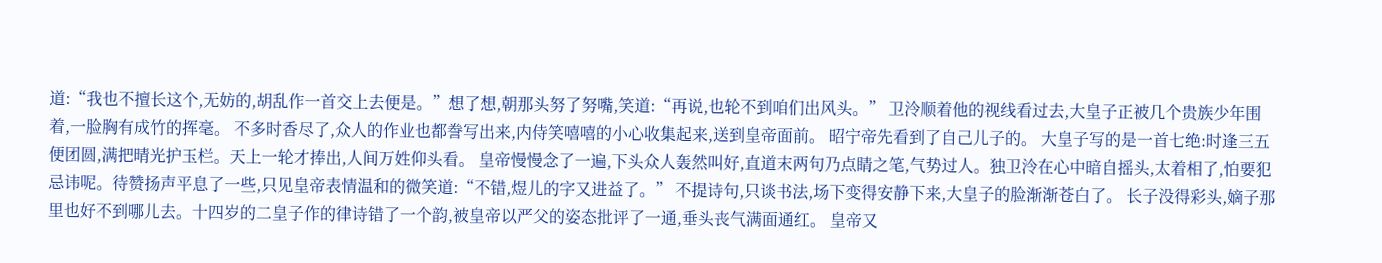道:“我也不擅长这个,无妨的,胡乱作一首交上去便是。”想了想,朝那头努了努嘴,笑道:“再说,也轮不到咱们出风头。” 卫泠顺着他的视线看过去,大皇子正被几个贵族少年围着,一脸胸有成竹的挥毫。 不多时香尽了,众人的作业也都誊写出来,内侍笑嘻嘻的小心收集起来,送到皇帝面前。 昭宁帝先看到了自己儿子的。 大皇子写的是一首七绝:时逢三五便团圆,满把晴光护玉栏。天上一轮才捧出,人间万姓仰头看。 皇帝慢慢念了一遍,下头众人轰然叫好,直道末两句乃点睛之笔,气势过人。独卫泠在心中暗自摇头,太着相了,怕要犯忌讳呢。待赞扬声平息了一些,只见皇帝表情温和的微笑道:“不错,煜儿的字又进益了。” 不提诗句,只谈书法,场下变得安静下来,大皇子的脸渐渐苍白了。 长子没得彩头,嫡子那里也好不到哪儿去。十四岁的二皇子作的律诗错了一个韵,被皇帝以严父的姿态批评了一通,垂头丧气满面通红。 皇帝又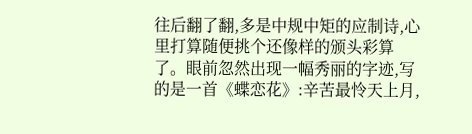往后翻了翻,多是中规中矩的应制诗,心里打算随便挑个还像样的颁头彩算了。眼前忽然出现一幅秀丽的字迹,写的是一首《蝶恋花》:辛苦最怜天上月,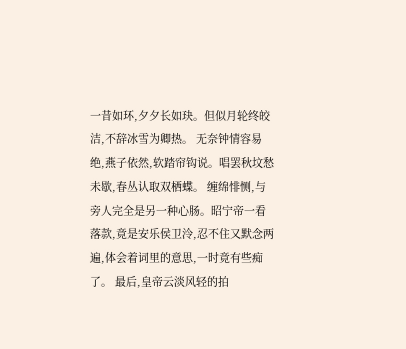一昔如环,夕夕长如玦。但似月轮终皎洁,不辞冰雪为卿热。 无奈钟情容易绝,燕子依然,软踏帘钩说。唱罢秋坟愁未歇,春丛认取双栖蝶。 缠绵悱恻,与旁人完全是另一种心肠。昭宁帝一看落款,竟是安乐侯卫泠,忍不住又默念两遍,体会着词里的意思,一时竟有些痴了。 最后,皇帝云淡风轻的拍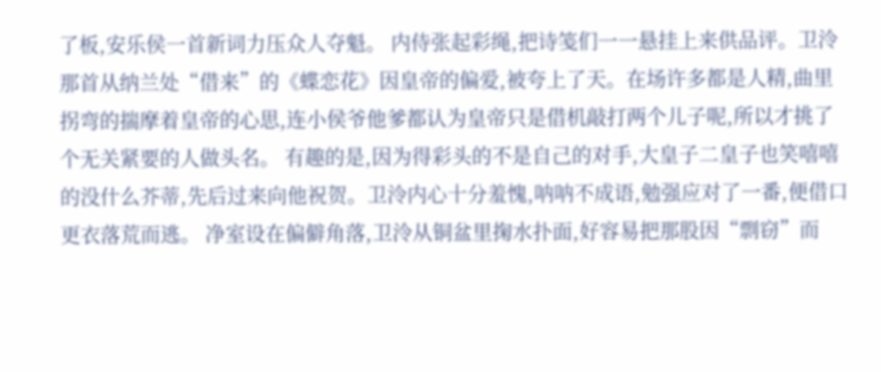了板,安乐侯一首新词力压众人夺魁。 内侍张起彩绳,把诗笺们一一悬挂上来供品评。卫泠那首从纳兰处“借来”的《蝶恋花》因皇帝的偏爱,被夸上了天。在场许多都是人精,曲里拐弯的揣摩着皇帝的心思,连小侯爷他爹都认为皇帝只是借机敲打两个儿子呢,所以才挑了个无关紧要的人做头名。 有趣的是,因为得彩头的不是自己的对手,大皇子二皇子也笑嘻嘻的没什么芥蒂,先后过来向他祝贺。卫泠内心十分羞愧,呐呐不成语,勉强应对了一番,便借口更衣落荒而逃。 净室设在偏僻角落,卫泠从铜盆里掬水扑面,好容易把那股因“剽窃”而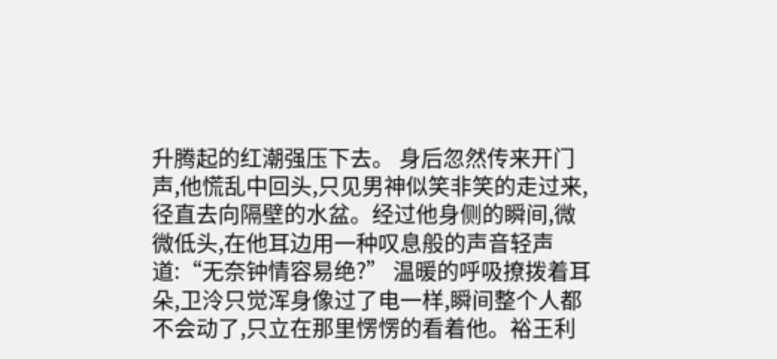升腾起的红潮强压下去。 身后忽然传来开门声,他慌乱中回头,只见男神似笑非笑的走过来,径直去向隔壁的水盆。经过他身侧的瞬间,微微低头,在他耳边用一种叹息般的声音轻声道:“无奈钟情容易绝?” 温暖的呼吸撩拨着耳朵,卫泠只觉浑身像过了电一样,瞬间整个人都不会动了,只立在那里愣愣的看着他。裕王利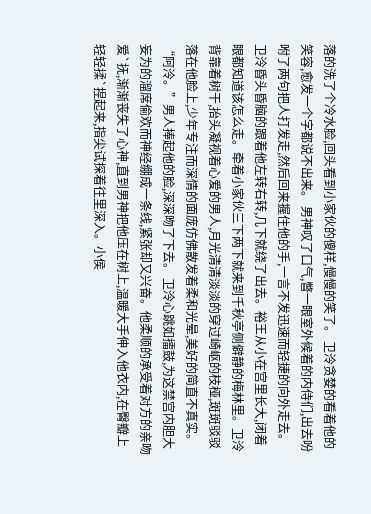落的洗了个冷水脸,回头看到小家伙的傻样,慢慢的笑了。 卫泠贪婪的看着他的笑容,愈发一个字都说不出来。 男神叹了口气,瞥一眼室外候着的内侍们,出去吩咐了两句把人打发走,然后回来握住他的手,一言不发迅速而轻捷的向外走去。卫泠昏头昏脑的跟着他左转右转,几下就绕了出去。裕王从小在宫里长大,闭着眼都知道该怎么走。牵着小家伙三下两下就来到千秋亭侧僻静的梅林里。卫泠背靠着树干,抬头凝视着心爱的男人,月光清清淡淡的穿过崎岖的枝桠,斑斑驳驳落在他脸上,少年专注而深情的面庞仿佛散发着柔和光晕,美好的简直不真实。 “阿泠。”男人捧起他的脸,深深吻了下去。 卫泠心跳如擂鼓,为这禁宫内胆大妄为的溜席偷欢而神经绷成一条线,紧张却又兴奋。他柔顺的承受着对方的亲吻爱`抚,渐渐丧失了心神,直到男神把他压在树上,温暖大手伸入他衣内,在臀瓣上轻轻揉`捏起来,指尖试探着往里深入。小侯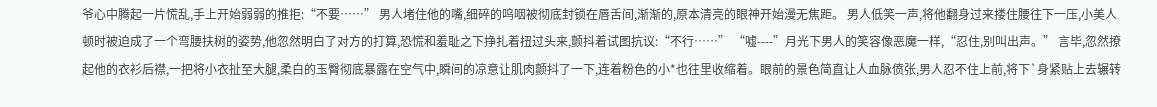爷心中腾起一片慌乱,手上开始弱弱的推拒:“不要……” 男人堵住他的嘴,细碎的呜咽被彻底封锁在唇舌间,渐渐的,原本清亮的眼神开始漫无焦距。 男人低笑一声,将他翻身过来搂住腰往下一压,小美人顿时被迫成了一个弯腰扶树的姿势,他忽然明白了对方的打算,恐慌和羞耻之下挣扎着扭过头来,颤抖着试图抗议:“不行……” “嘘----”月光下男人的笑容像恶魔一样,“忍住,别叫出声。” 言毕,忽然撩起他的衣衫后襟,一把将小衣扯至大腿,柔白的玉臀彻底暴露在空气中,瞬间的凉意让肌肉颤抖了一下,连着粉色的小*也往里收缩着。眼前的景色简直让人血脉偾张,男人忍不住上前,将下`身紧贴上去辗转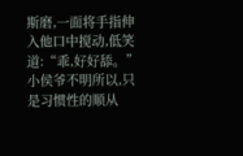斯磨,一面将手指伸入他口中搅动,低笑道:“乖,好好舔。” 小侯爷不明所以,只是习惯性的顺从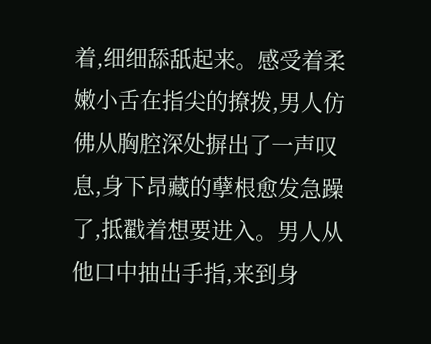着,细细舔舐起来。感受着柔嫩小舌在指尖的撩拨,男人仿佛从胸腔深处摒出了一声叹息,身下昂藏的孽根愈发急躁了,抵戳着想要进入。男人从他口中抽出手指,来到身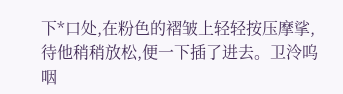下*口处,在粉色的褶皱上轻轻按压摩挲,待他稍稍放松,便一下插了进去。卫泠呜咽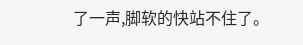了一声,脚软的快站不住了。